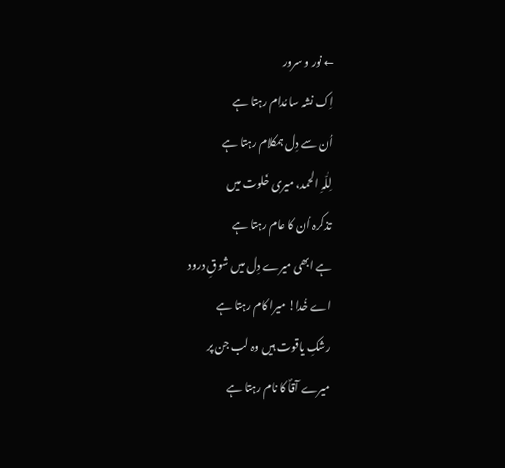← نور و سرور
اِک نشہ سا مُدام رہتا ہے
اُن سے دِل ہمکلام رہتا ہے
لِلّٰہِ الحمد، میری خَلوت میں
تذکرہ اُن کا عام رہتا ہے
ہے ابھی میرے دِل میں شوقِ درود
اے خُدا! میرا کام رہتا ہے
رشکِ یاقوت ہیں وہ لب جن پر
میرے آقاؐ کا نام رہتا ہے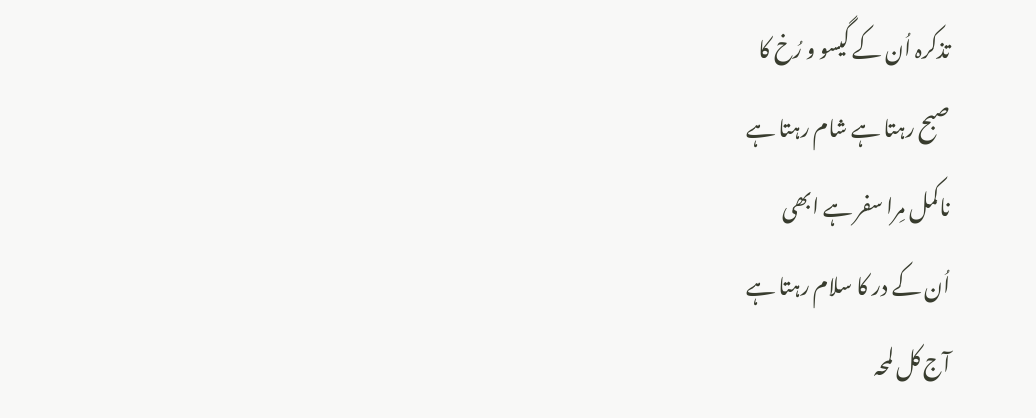تذکرہ اُن کے گیسو و رُخ کا
صبح رہتا ہے شام رہتا ہے
ناکمل مِرا سفر ہے ابھی
اُن کے در کا سلام رہتا ہے
آج کل لمحہ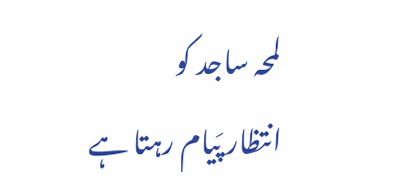لمحہ ساجد کو
انتظار پَیام رہتا ہے